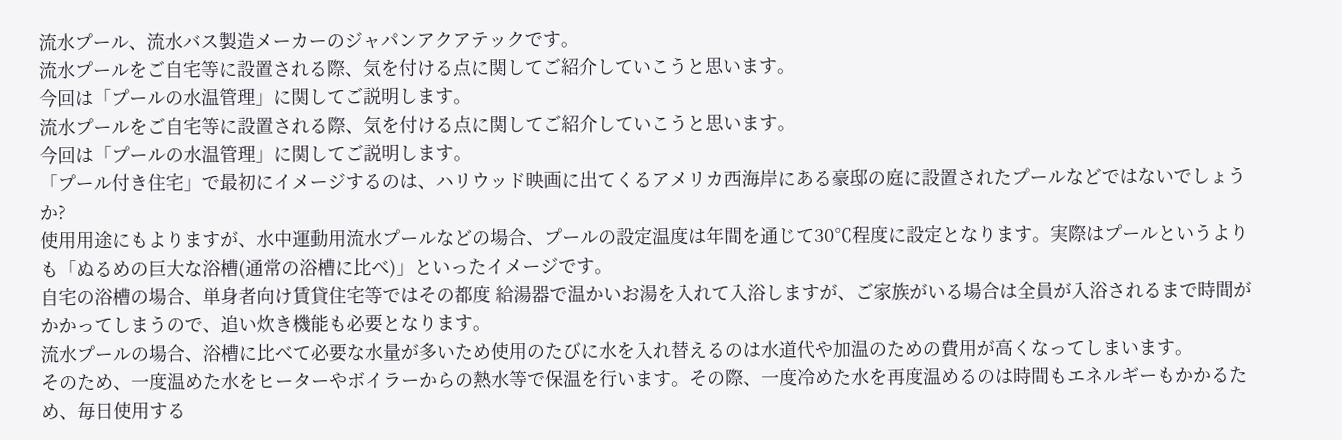流水プール、流水バス製造メーカーのジャパンアクアテックです。
流水プールをご自宅等に設置される際、気を付ける点に関してご紹介していこうと思います。
今回は「プールの水温管理」に関してご説明します。
流水プールをご自宅等に設置される際、気を付ける点に関してご紹介していこうと思います。
今回は「プールの水温管理」に関してご説明します。
「プール付き住宅」で最初にイメージするのは、ハリウッド映画に出てくるアメリカ西海岸にある豪邸の庭に設置されたプールなどではないでしょうか?
使用用途にもよりますが、水中運動用流水プールなどの場合、プールの設定温度は年間を通じて30℃程度に設定となります。実際はプールというよりも「ぬるめの巨大な浴槽(通常の浴槽に比べ)」といったイメージです。
自宅の浴槽の場合、単身者向け賃貸住宅等ではその都度 給湯器で温かいお湯を入れて入浴しますが、ご家族がいる場合は全員が入浴されるまで時間がかかってしまうので、追い炊き機能も必要となります。
流水プールの場合、浴槽に比べて必要な水量が多いため使用のたびに水を入れ替えるのは水道代や加温のための費用が高くなってしまいます。
そのため、一度温めた水をヒーターやボイラーからの熱水等で保温を行います。その際、一度冷めた水を再度温めるのは時間もエネルギーもかかるため、毎日使用する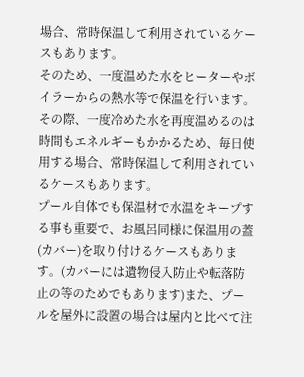場合、常時保温して利用されているケースもあります。
そのため、一度温めた水をヒーターやボイラーからの熱水等で保温を行います。その際、一度冷めた水を再度温めるのは時間もエネルギーもかかるため、毎日使用する場合、常時保温して利用されているケースもあります。
プール自体でも保温材で水温をキープする事も重要で、お風呂同様に保温用の蓋(カバー)を取り付けるケースもあります。(カバーには遺物侵入防止や転落防止の等のためでもあります)また、プールを屋外に設置の場合は屋内と比べて注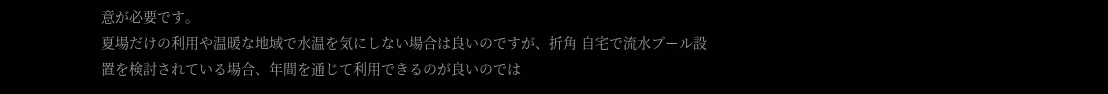意が必要です。
夏場だけの利用や温暖な地域で水温を気にしない場合は良いのですが、折角 自宅で流水プール設置を検討されている場合、年間を通じて利用できるのが良いのでは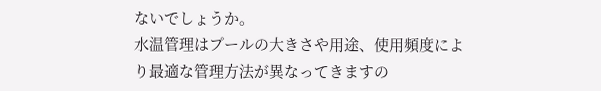ないでしょうか。
水温管理はプールの大きさや用途、使用頻度により最適な管理方法が異なってきますの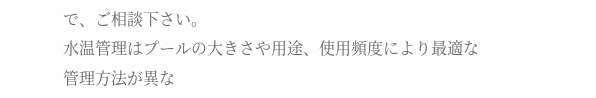で、ご相談下さい。
水温管理はプールの大きさや用途、使用頻度により最適な管理方法が異な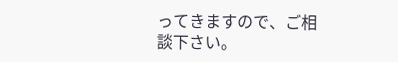ってきますので、ご相談下さい。